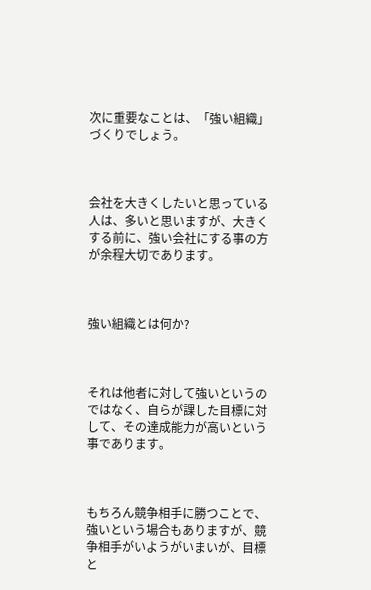次に重要なことは、「強い組織」づくりでしょう。



会社を大きくしたいと思っている人は、多いと思いますが、大きくする前に、強い会社にする事の方が余程大切であります。



強い組織とは何か?



それは他者に対して強いというのではなく、自らが課した目標に対して、その達成能力が高いという事であります。



もちろん競争相手に勝つことで、強いという場合もありますが、競争相手がいようがいまいが、目標と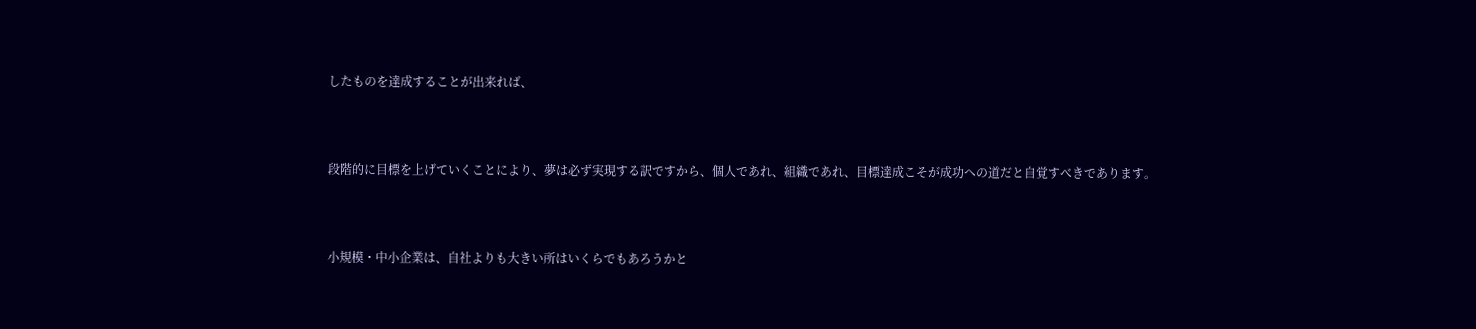したものを達成することが出来れば、



段階的に目標を上げていくことにより、夢は必ず実現する訳ですから、個人であれ、組織であれ、目標達成こそが成功への道だと自覚すべきであります。



小規模・中小企業は、自社よりも大きい所はいくらでもあろうかと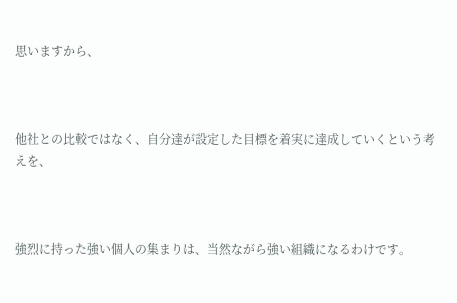思いますから、



他社との比較ではなく、自分達が設定した目標を着実に達成していくという考えを、



強烈に持った強い個人の集まりは、当然ながら強い組織になるわけです。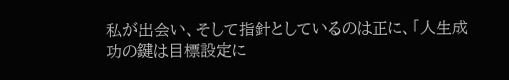私が出会い、そして指針としているのは正に、「人生成功の鍵は目標設定に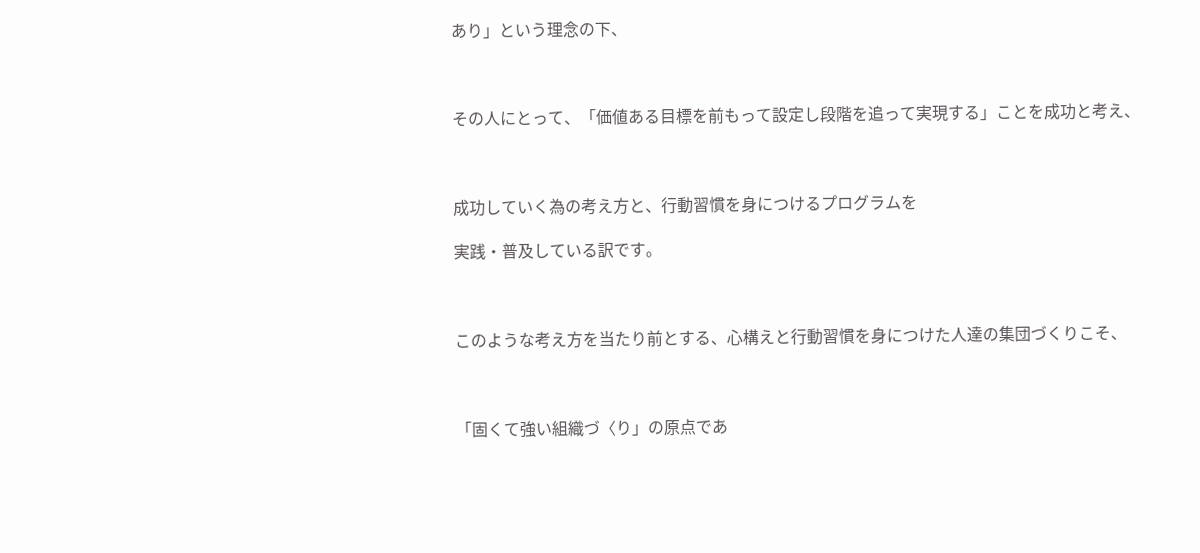あり」という理念の下、



その人にとって、「価値ある目標を前もって設定し段階を追って実現する」ことを成功と考え、



成功していく為の考え方と、行動習慣を身につけるプログラムを

実践・普及している訳です。



このような考え方を当たり前とする、心構えと行動習慣を身につけた人達の集団づくりこそ、



「固くて強い組織づ〈り」の原点であ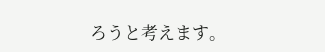ろうと考えます。